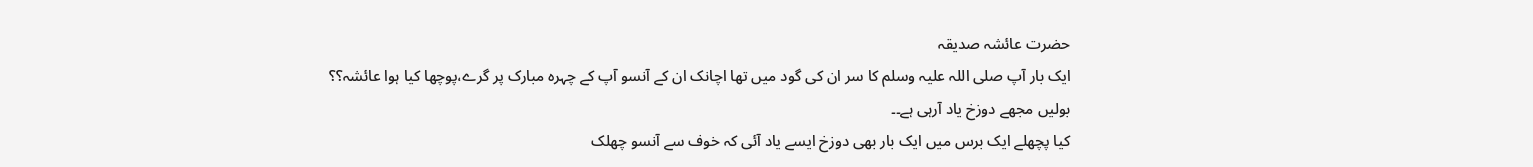حضرت عائشہ صدیقہ
ایک بار آپ صلی اللہ علیہ وسلم کا سر ان کی گود میں تھا اچانک ان کے آنسو آپ کے چہرہ مبارک پر گرے،پوچھا کیا ہوا عائشہ؟؟
بولیں مجھے دوزخ یاد آرہی ہے۔۔
کیا پچھلے ایک برس میں ایک بار بھی دوزخ ایسے یاد آئی کہ خوف سے آنسو چھلک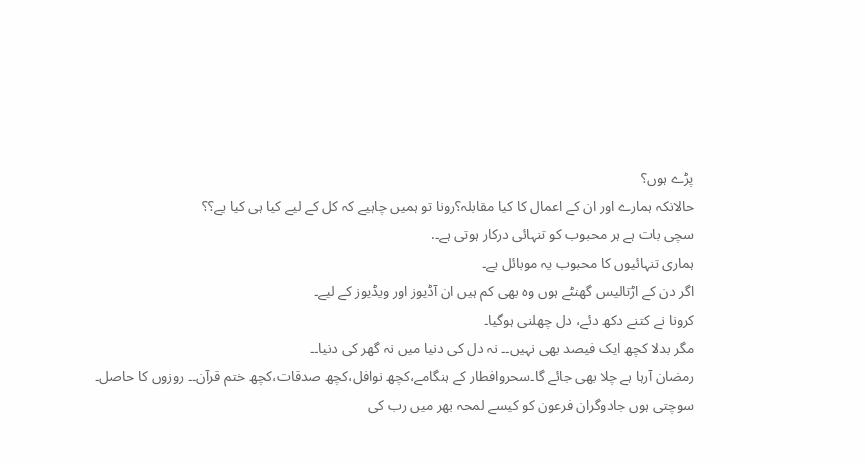پڑے ہوں؟
حالانکہ ہمارے اور ان کے اعمال کا کیا مقابلہ؟رونا تو ہمیں چاہیے کہ کل کے لیے کیا ہی کیا یے؟؟
سچی بات ہے ہر محبوب کو تنہائی درکار ہوتی ہے۔.
ہماری تنہائیوں کا محبوب یہ موبائل یے۔
اگر دن کے اڑتالیس گھنٹے ہوں وہ بھی کم ہیں ان آڈیوز اور ویڈیوز کے لیے۔
کرونا نے کتنے دکھ دئے، دل چھلنی ہوگیا۔
مگر بدلا کچھ ایک فیصد بھی نہیں۔۔ نہ دل کی دنیا میں نہ گھر کی دنیا۔۔
رمضان آرہا ہے چلا بھی جائے گا۔سحروافطار کے ہنگامے،کچھ نوافل،کچھ صدقات،کچھ ختم قرآن۔۔ روزوں کا حاصل۔
سوچتی ہوں جادوگران فرعون کو کیسے لمحہ بھر میں رب کی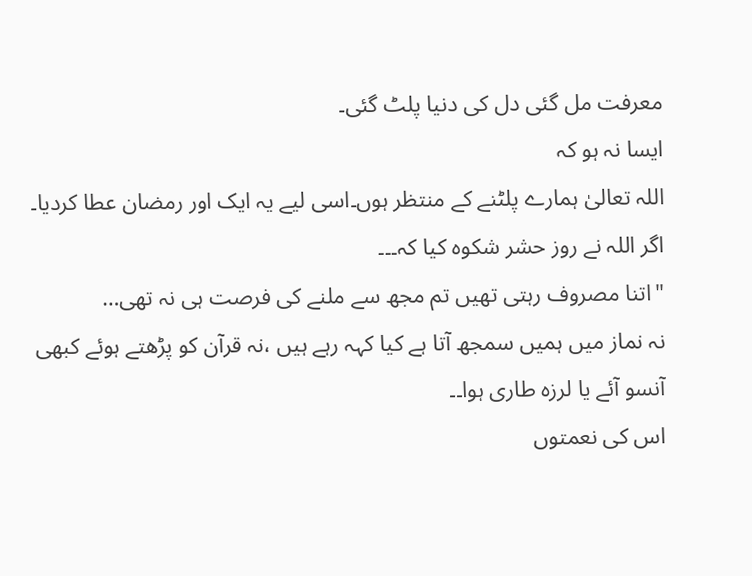معرفت مل گئی دل کی دنیا پلٹ گئی۔
ایسا نہ ہو کہ
اللہ تعالیٰ ہمارے پلٹنے کے منتظر ہوں۔اسی لیے یہ ایک اور رمضان عطا کردیا۔
اگر اللہ نے روز حشر شکوہ کیا کہ۔۔۔
"اتنا مصروف رہتی تھیں تم مجھ سے ملنے کی فرصت ہی نہ تھی…
نہ نماز میں ہمیں سمجھ آتا ہے کیا کہہ رہے ہیں ،نہ قرآن کو پڑھتے ہوئے کبھی آنسو آئے یا لرزہ طاری ہوا۔۔
اس کی نعمتوں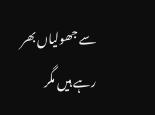سے جھولیاں بھر رہے ہیں مگر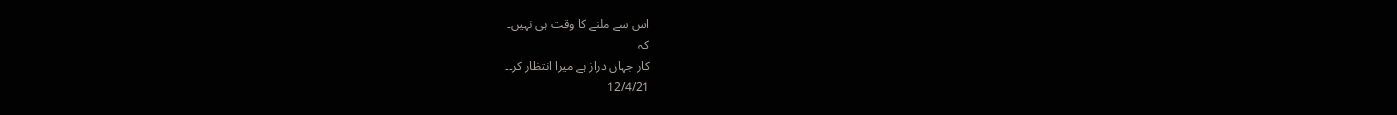اس سے ملنے کا وقت ہی نہیں۔
کہ
کار جہاں دراز ہے میرا انتظار کر۔۔
12/4/21